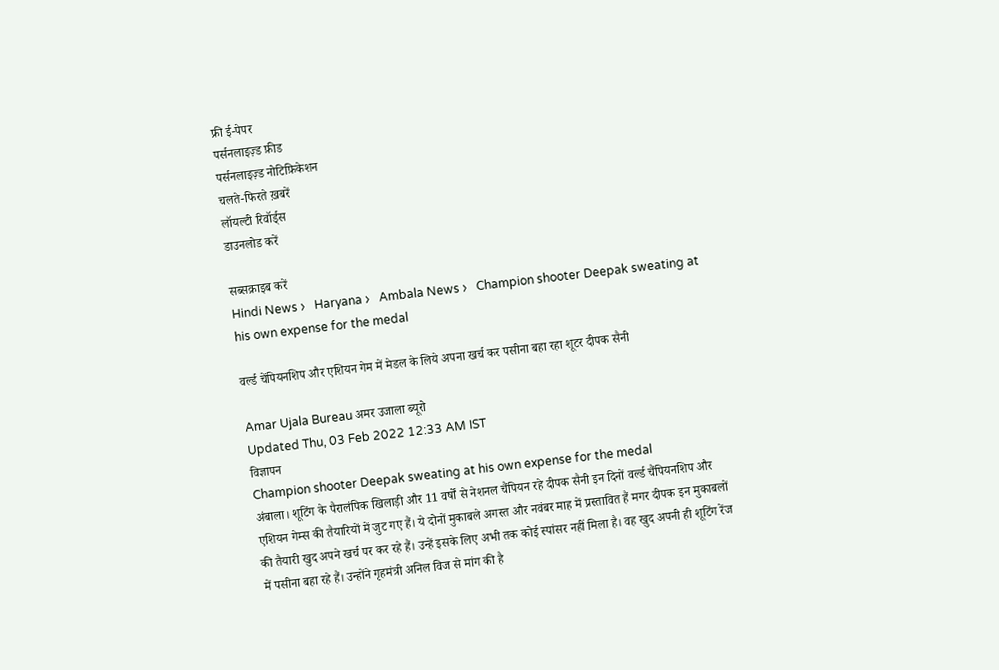फ्री ई-पेपर
पर्सनलाइज़्ड फ़ीड
पर्सनलाइज़्ड नोटिफ़िकेशन
चलते-फिरते ख़बरें
लॉयल्टी रिवॉर्ड्स
डाउनलोड करें

सब्सक्राइब करें
Hindi News ›   Haryana ›   Ambala News ›   Champion shooter Deepak sweating at his own expense for the medal

वर्ल्ड चेंपियनशिप और एशियन गेम में मेडल के लिये अपना खर्च कर पसीना बहा रहा शूटर दीपक सैनी

Amar Ujala Bureau अमर उजाला ब्यूरो
Updated Thu, 03 Feb 2022 12:33 AM IST
विज्ञापन
Champion shooter Deepak sweating at his own expense for the medal
अंबाला। शूटिंग के पैरालंपिक खिलाड़ी और 11 वर्षों से नेशनल चैंपियन रहे दीपक सैनी इन दिनों वर्ल्ड चैंपियनशिप और एशियन गेम्स की तैयारियों में जुट गए हैं। ये दोनों मुकाबले अगस्त और नवंबर माह में प्रस्तावित हैं मगर दीपक इन मुकाबलों की तैयारी खुद अपने खर्च पर कर रहे हैं। उन्हें इसके लिए अभी तक कोई स्पांसर नहीं मिला है। वह खुद अपनी ही शूटिंग रेंज में पसीना बहा रहे हैं। उन्होंने गृहमंत्री अनिल विज से मांग की है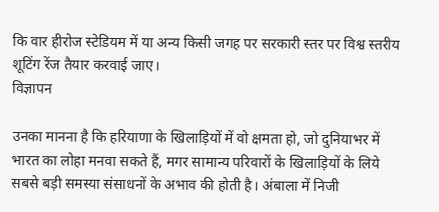कि वार हीरोज स्टेडियम में या अन्य किसी जगह पर सरकारी स्तर पर विश्व स्तरीय शूटिंग रेंज तैयार करवाई जाए।
विज्ञापन

उनका मानना है कि हरियाणा के खिलाड़ियों में वो क्षमता हो, जो दुनियाभर में भारत का लोहा मनवा सकते हैं, मगर सामान्य परिवारों के खिलाड़ियों के लिये सबसे बड़ी समस्या संसाधनों के अभाव की होती है। अंबाला में निजी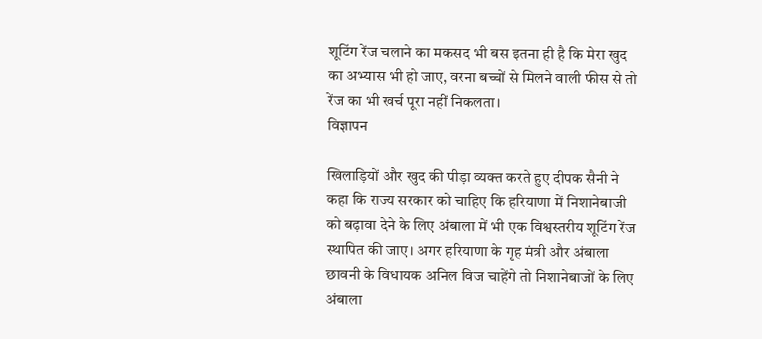शूटिंग रेंज चलाने का मकसद भी बस इतना ही है कि मेरा खुद का अभ्यास भी हो जाए, वरना बच्चों से मिलने वाली फीस से तो रेंज का भी खर्च पूरा नहीं निकलता।
विज्ञापन

खिलाड़ियों और खुद की पीड़ा व्यक्त करते हुए दीपक सैनी ने कहा कि राज्य सरकार को चाहिए कि हरियाणा में निशानेबाजी को बढ़ावा देने के लिए अंबाला में भी एक विश्वस्तरीय शूटिंग रेंज स्थापित की जाए। अगर हरियाणा के गृह मंत्री और अंबाला छावनी के विधायक अनिल विज चाहेंगे तो निशानेबाजों के लिए अंबाला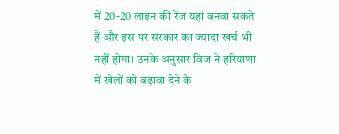में 20-20 लाइन की रेंज यहां बनवा सकते हैं और इस पर सरकार का ज्यादा खर्च भी नहीं होगा। उनके अनुसार विज ने हरियाणा में खेलों को बढ़ावा देने के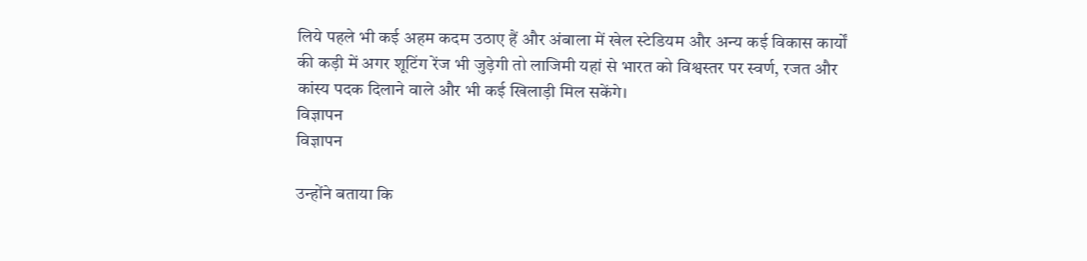लिये पहले भी कई अहम कदम उठाए हैं और अंबाला में खेल स्टेडियम और अन्य कई विकास कार्यों की कड़ी में अगर शूटिंग रेंज भी जुड़ेगी तो लाजिमी यहां से भारत को विश्वस्तर पर स्वर्ण, रजत और कांस्य पदक दिलाने वाले और भी कई खिलाड़ी मिल सकेंगे।
विज्ञापन
विज्ञापन

उन्होंने बताया कि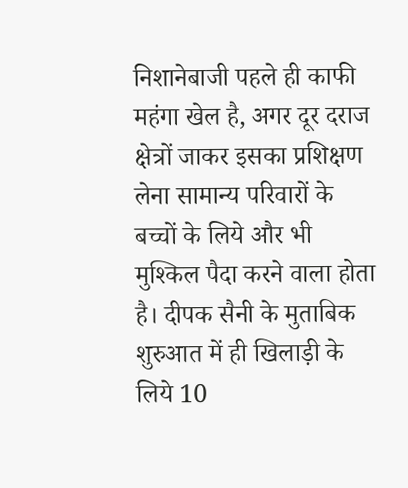निशानेबाजी पहले ही काफी महंगा खेल है, अगर दूर दराज क्षेत्रों जाकर इसका प्रशिक्षण लेना सामान्य परिवारों के बच्चों के लिये और भी मुश्किल पैदा करने वाला होता है। दीपक सैनी के मुताबिक शुरुआत में ही खिलाड़ी के लिये 10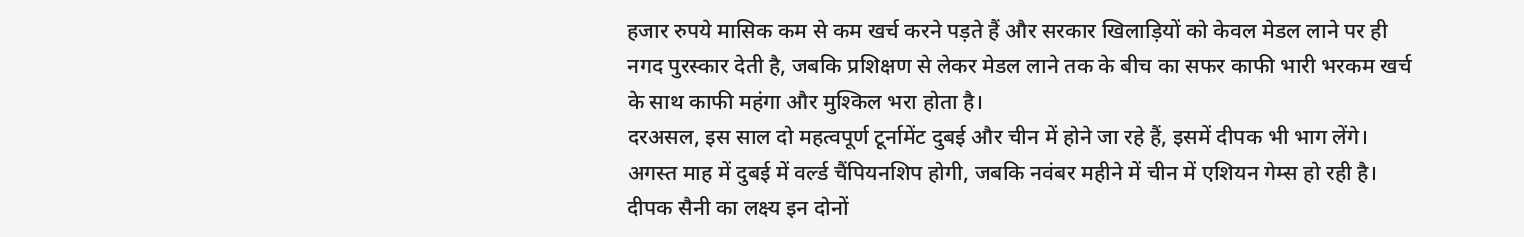हजार रुपये मासिक कम से कम खर्च करने पड़ते हैं और सरकार खिलाड़ियों को केवल मेडल लाने पर ही नगद पुरस्कार देती है, जबकि प्रशिक्षण से लेकर मेडल लाने तक के बीच का सफर काफी भारी भरकम खर्च के साथ काफी महंगा और मुश्किल भरा होता है।
दरअसल, इस साल दो महत्वपूर्ण टूर्नामेंट दुबई और चीन में होने जा रहे हैं, इसमें दीपक भी भाग लेंगे। अगस्त माह में दुबई में वर्ल्ड चैंपियनशिप होगी, जबकि नवंबर महीने में चीन में एशियन गेम्स हो रही है। दीपक सैनी का लक्ष्य इन दोनों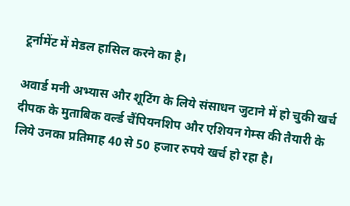टूर्नामेंट में मेडल हासिल करने का है।

अवार्ड मनी अभ्यास और शूटिंग के लिये संसाधन जुटाने में हो चुकी खर्च
दीपक के मुताबिक वर्ल्ड चैंपियनशिप और एशियन गेम्स की तैयारी के लिये उनका प्रतिमाह 40 से 50 हजार रुपये खर्च हो रहा है।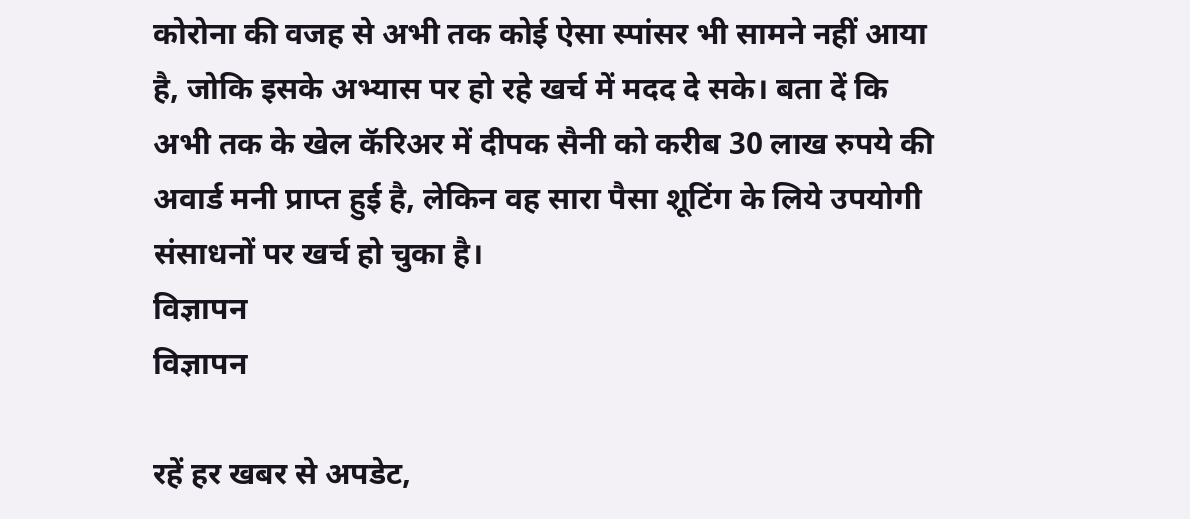कोरोना की वजह से अभी तक कोई ऐसा स्पांसर भी सामने नहीं आया है, जोकि इसके अभ्यास पर हो रहे खर्च में मदद दे सके। बता दें कि अभी तक के खेल कॅरिअर में दीपक सैनी को करीब 30 लाख रुपये की अवार्ड मनी प्राप्त हुई है, लेकिन वह सारा पैसा शूटिंग के लिये उपयोगी संसाधनों पर खर्च हो चुका है।
विज्ञापन
विज्ञापन

रहें हर खबर से अपडेट,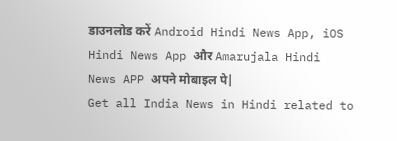डाउनलोड करें Android Hindi News App, iOS Hindi News App और Amarujala Hindi News APP अपने मोबाइल पे|
Get all India News in Hindi related to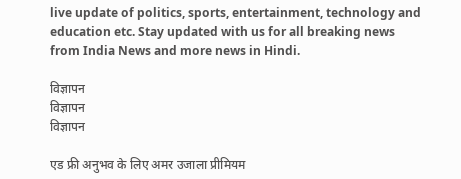live update of politics, sports, entertainment, technology and education etc. Stay updated with us for all breaking news from India News and more news in Hindi.

विज्ञापन
विज्ञापन
विज्ञापन

एड फ्री अनुभव के लिए अमर उजाला प्रीमियम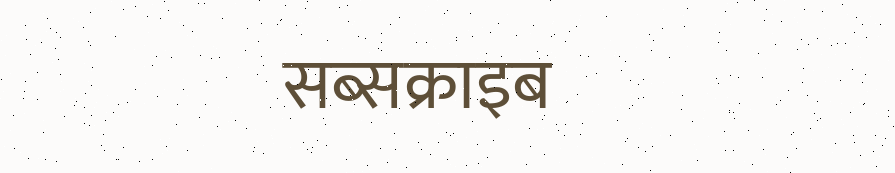सब्सक्राइब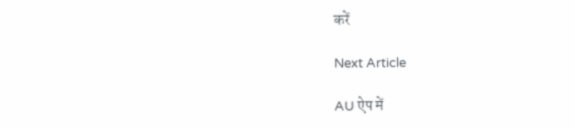करें

Next Article

AU ऐप में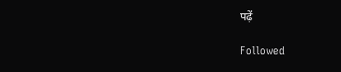पढ़ें

Followed